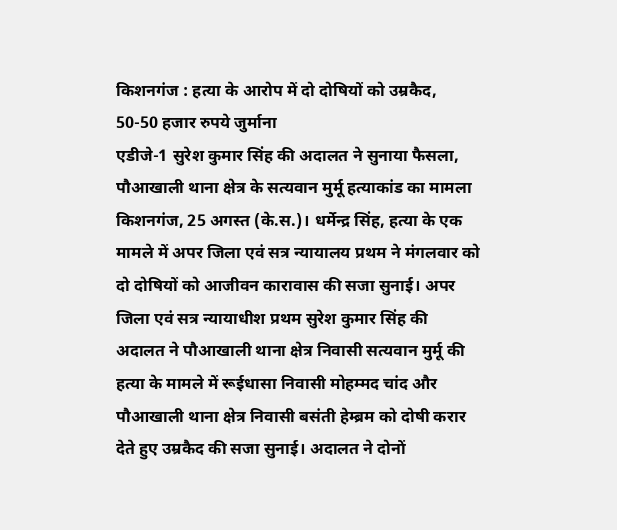किशनगंज : हत्या के आरोप में दो दोषियों को उम्रकैद, 50-50 हजार रुपये जुर्माना
एडीजे-1 सुरेश कुमार सिंह की अदालत ने सुनाया फैसला, पौआखाली थाना क्षेत्र के सत्यवान मुर्मू हत्याकांड का मामला
किशनगंज, 25 अगस्त (के.स.)। धर्मेन्द्र सिंह, हत्या के एक मामले में अपर जिला एवं सत्र न्यायालय प्रथम ने मंगलवार को दो दोषियों को आजीवन कारावास की सजा सुनाई। अपर जिला एवं सत्र न्यायाधीश प्रथम सुरेश कुमार सिंह की अदालत ने पौआखाली थाना क्षेत्र निवासी सत्यवान मुर्मू की हत्या के मामले में रूईधासा निवासी मोहम्मद चांद और पौआखाली थाना क्षेत्र निवासी बसंती हेम्ब्रम को दोषी करार देते हुए उम्रकैद की सजा सुनाई। अदालत ने दोनों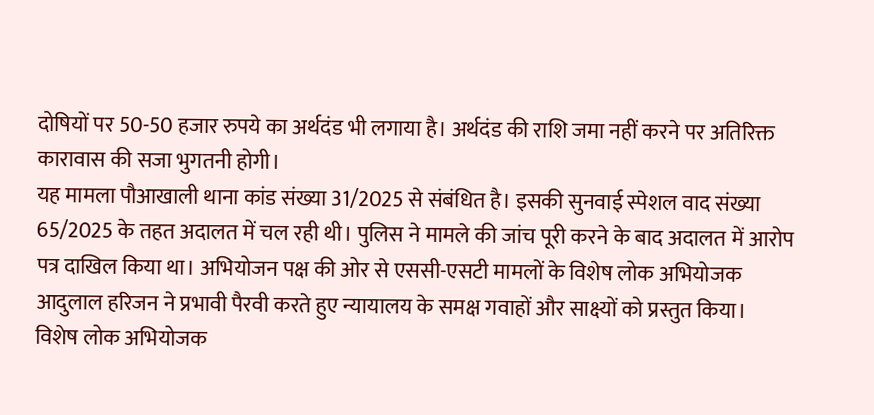दोषियों पर 50-50 हजार रुपये का अर्थदंड भी लगाया है। अर्थदंड की राशि जमा नहीं करने पर अतिरिक्त कारावास की सजा भुगतनी होगी।
यह मामला पौआखाली थाना कांड संख्या 31/2025 से संबंधित है। इसकी सुनवाई स्पेशल वाद संख्या 65/2025 के तहत अदालत में चल रही थी। पुलिस ने मामले की जांच पूरी करने के बाद अदालत में आरोप पत्र दाखिल किया था। अभियोजन पक्ष की ओर से एससी-एसटी मामलों के विशेष लोक अभियोजक आदुलाल हरिजन ने प्रभावी पैरवी करते हुए न्यायालय के समक्ष गवाहों और साक्ष्यों को प्रस्तुत किया।
विशेष लोक अभियोजक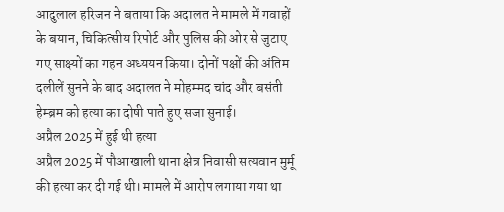आदुलाल हरिजन ने बताया कि अदालत ने मामले में गवाहों के बयान, चिकित्सीय रिपोर्ट और पुलिस की ओर से जुटाए गए साक्ष्यों का गहन अध्ययन किया। दोनों पक्षों की अंतिम दलीलें सुनने के बाद अदालत ने मोहम्मद चांद और बसंती हेम्ब्रम को हत्या का दोषी पाते हुए सजा सुनाई।
अप्रैल 2025 में हुई थी हत्या
अप्रैल 2025 में पौआखाली थाना क्षेत्र निवासी सत्यवान मुर्मू की हत्या कर दी गई थी। मामले में आरोप लगाया गया था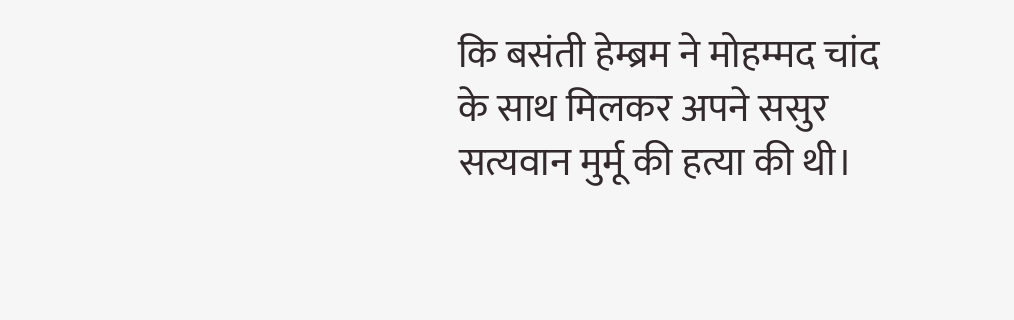कि बसंती हेम्ब्रम ने मोहम्मद चांद के साथ मिलकर अपने ससुर सत्यवान मुर्मू की हत्या की थी।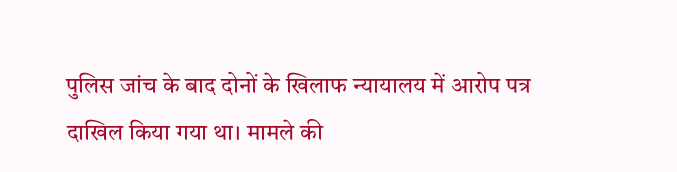पुलिस जांच के बाद दोनों के खिलाफ न्यायालय में आरोप पत्र दाखिल किया गया था। मामले की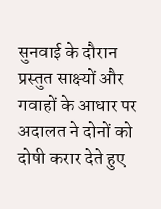सुनवाई के दौरान प्रस्तुत साक्ष्यों और गवाहों के आधार पर अदालत ने दोनों को दोषी करार देते हुए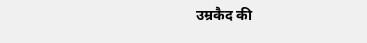उम्रकैद की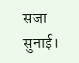सजा सुनाई।